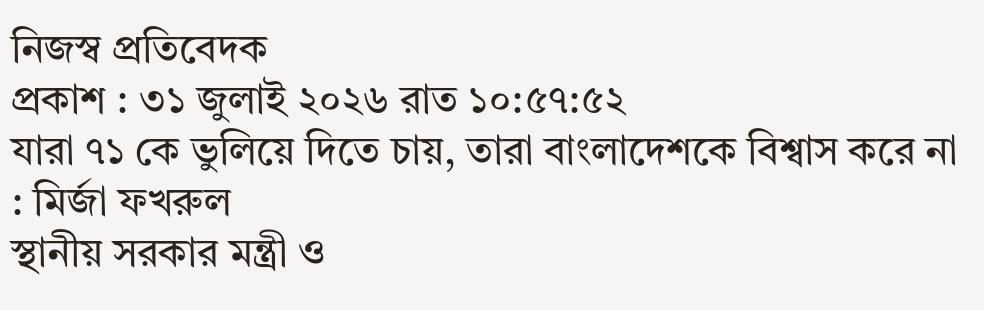নিজস্ব প্রতিবেদক
প্রকাশ : ৩১ জুলাই ২০২৬ রাত ১০:৫৭:৫২
যারা ৭১ কে ভুলিয়ে দিতে চায়, তারা বাংলাদেশকে বিশ্বাস করে না : মির্জা ফখরুল
স্থানীয় সরকার মন্ত্রী ও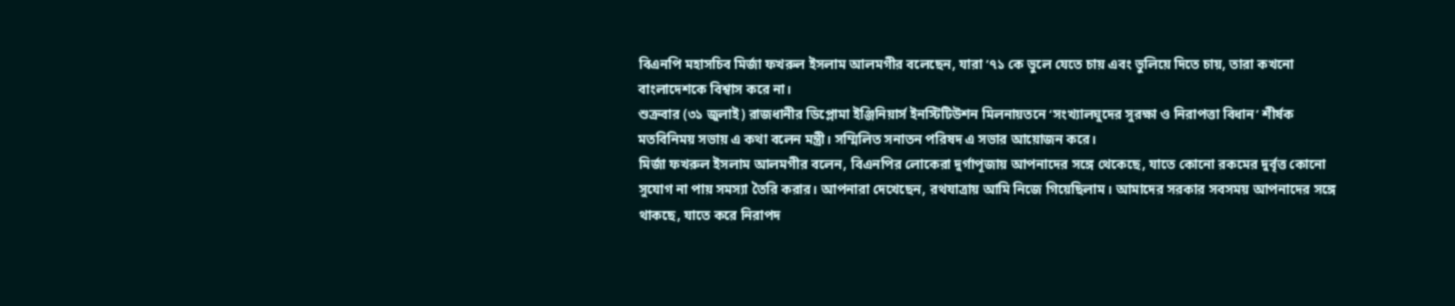বিএনপি মহাসচিব মির্জা ফখরুল ইসলাম আলমগীর বলেছেন, যারা ’৭১ কে ভুলে যেতে চায় এবং ভুলিয়ে দিতে চায়, তারা কখনো বাংলাদেশকে বিশ্বাস করে না।
শুক্রবার (৩১ জুলাই) রাজধানীর ডিপ্লোমা ইঞ্জিনিয়ার্স ইনস্টিটিউশন মিলনায়তনে ‘সংখ্যালঘুদের সুরক্ষা ও নিরাপত্তা বিধান’ শীর্ষক মতবিনিময় সভায় এ কথা বলেন মন্ত্রী। সম্মিলিত সনাতন পরিষদ এ সভার আয়োজন করে।
মির্জা ফখরুল ইসলাম আলমগীর বলেন, বিএনপির লোকেরা দুর্গাপূজায় আপনাদের সঙ্গে থেকেছে, যাতে কোনো রকমের দুর্বৃত্ত কোনো সুযোগ না পায় সমস্যা তৈরি করার। আপনারা দেখেছেন, রথযাত্রায় আমি নিজে গিয়েছিলাম। আমাদের সরকার সবসময় আপনাদের সঙ্গে থাকছে, যাতে করে নিরাপদ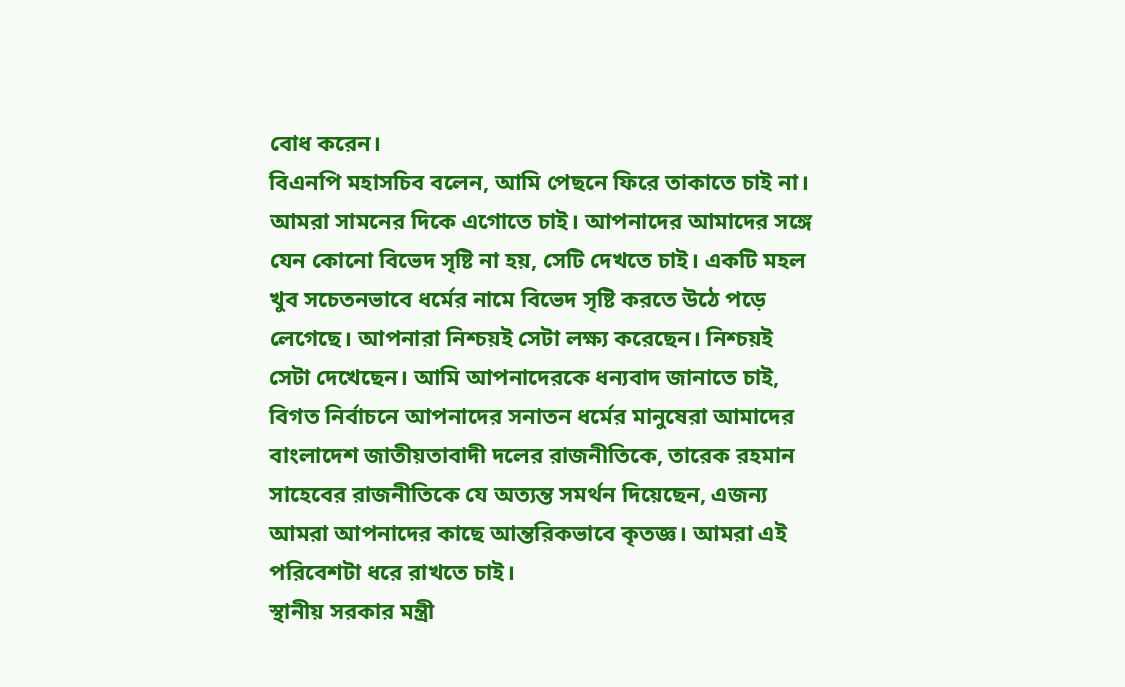বোধ করেন।
বিএনপি মহাসচিব বলেন, আমি পেছনে ফিরে তাকাতে চাই না। আমরা সামনের দিকে এগোতে চাই। আপনাদের আমাদের সঙ্গে যেন কোনো বিভেদ সৃষ্টি না হয়, সেটি দেখতে চাই। একটি মহল খুব সচেতনভাবে ধর্মের নামে বিভেদ সৃষ্টি করতে উঠে পড়ে লেগেছে। আপনারা নিশ্চয়ই সেটা লক্ষ্য করেছেন। নিশ্চয়ই সেটা দেখেছেন। আমি আপনাদেরকে ধন্যবাদ জানাতে চাই, বিগত নির্বাচনে আপনাদের সনাতন ধর্মের মানুষেরা আমাদের বাংলাদেশ জাতীয়তাবাদী দলের রাজনীতিকে, তারেক রহমান সাহেবের রাজনীতিকে যে অত্যন্ত সমর্থন দিয়েছেন, এজন্য আমরা আপনাদের কাছে আন্তরিকভাবে কৃতজ্ঞ। আমরা এই পরিবেশটা ধরে রাখতে চাই।
স্থানীয় সরকার মন্ত্রী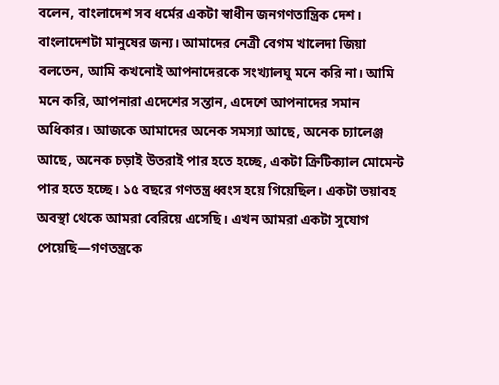বলেন, বাংলাদেশ সব ধর্মের একটা স্বাধীন জনগণতান্ত্রিক দেশ। বাংলাদেশটা মানুষের জন্য। আমাদের নেত্রী বেগম খালেদা জিয়া বলতেন, আমি কখনোই আপনাদেরকে সংখ্যালঘু মনে করি না। আমি মনে করি, আপনারা এদেশের সন্তান, এদেশে আপনাদের সমান অধিকার। আজকে আমাদের অনেক সমস্যা আছে, অনেক চ্যালেঞ্জ আছে, অনেক চড়াই উতরাই পার হতে হচ্ছে, একটা ক্রিটিক্যাল মোমেন্ট পার হতে হচ্ছে। ১৫ বছরে গণতন্ত্র ধ্বংস হয়ে গিয়েছিল। একটা ভয়াবহ অবস্থা থেকে আমরা বেরিয়ে এসেছি। এখন আমরা একটা সুযোগ পেয়েছি—গণতন্ত্রকে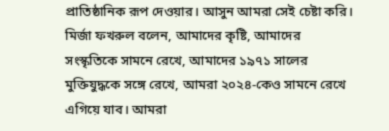প্রাতিষ্ঠানিক রূপ দেওয়ার। আসুন আমরা সেই চেষ্টা করি।
মির্জা ফখরুল বলেন, আমাদের কৃষ্টি, আমাদের সংস্কৃতিকে সামনে রেখে, আমাদের ১৯৭১ সালের মুক্তিযুদ্ধকে সঙ্গে রেখে, আমরা ২০২৪-কেও সামনে রেখে এগিয়ে যাব। আমরা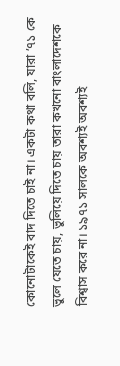কোনোটাকেই বাদ দিতে চাই না। একটা কথা বলি, যারা ’৭১ কে ভুলে যেতে চায়, ভুলিয়ে দিতে চায় তারা কখনো বাংলাদেশকে বিশ্বাস করে না। ১৯৭১ সালকে অবশ্যই অবশ্যই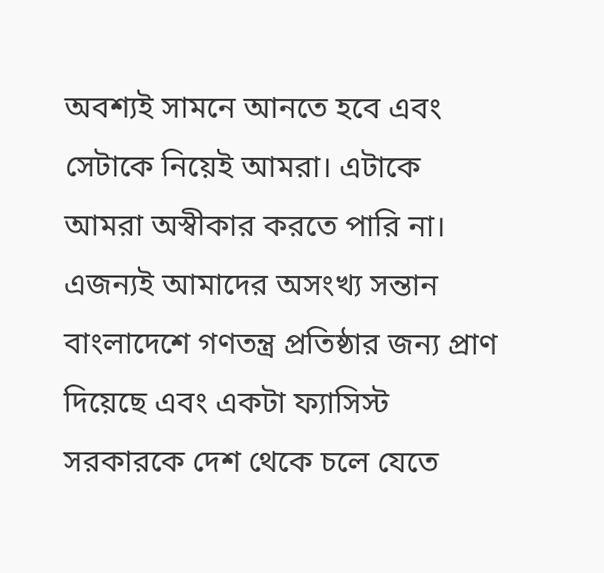অবশ্যই সামনে আনতে হবে এবং সেটাকে নিয়েই আমরা। এটাকে আমরা অস্বীকার করতে পারি না। এজন্যই আমাদের অসংখ্য সন্তান বাংলাদেশে গণতন্ত্র প্রতিষ্ঠার জন্য প্রাণ দিয়েছে এবং একটা ফ্যাসিস্ট সরকারকে দেশ থেকে চলে যেতে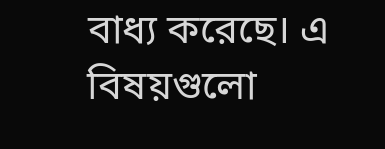বাধ্য করেছে। এ বিষয়গুলো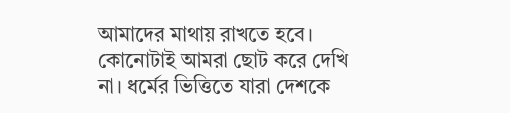আমাদের মাথায় রাখতে হবে। কোনোটাই আমরা ছোট করে দেখি না। ধর্মের ভিত্তিতে যারা দেশকে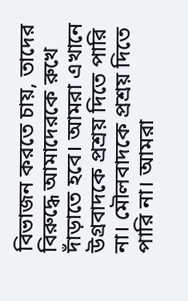বিভাজন করতে চায়, তাদের বিরুদ্ধে আমাদেরকে রুখে দাঁড়াতে হবে। আমরা এখানে উগ্রবাদকে প্রশ্রয় দিতে পারি না। মৌলবাদকে প্রশ্রয় দিতে পারি না। আমরা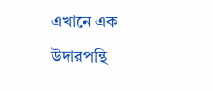এখানে এক উদারপন্থি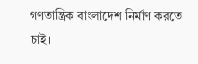গণতান্ত্রিক বাংলাদেশ নির্মাণ করতে চাই।